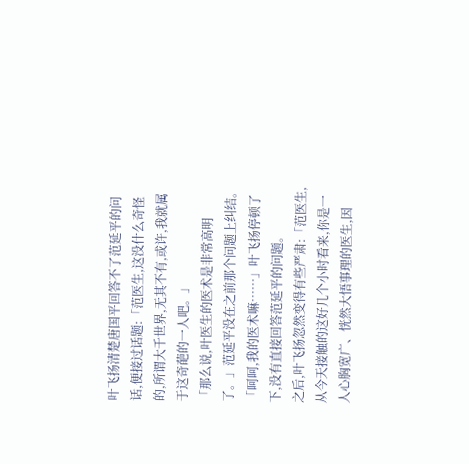叶飞扬清楚唐国平回答不了范延平的问话,便接过话题:「范医生,这没什么奇怪的,所谓大千世界,无其不有,或许,我就属于这奇葩的一人吧。」
「那么说,叶医生的医术是非常高明了。」范延平没在之前那个问题上纠结。
「呵呵,我的医术嘛……」叶飞扬停顿了下,没有直接回答范延平的问题。
之后,叶飞扬忽然变得有些严肃:「范医生,从今天接触的这好几个小时看来,你是一人心胸宽广、恍然大悟事理的医生,因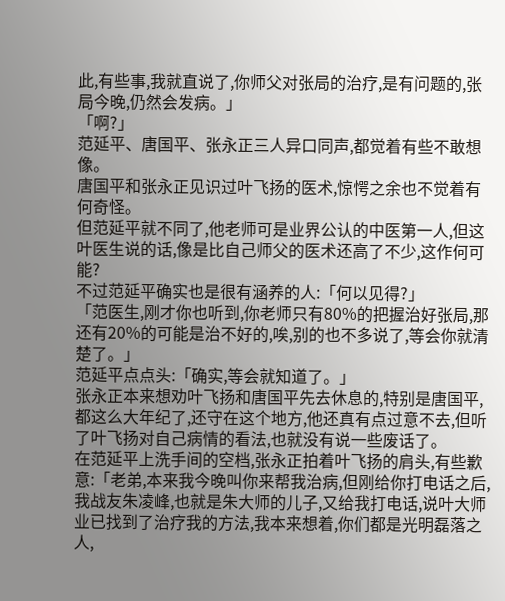此,有些事,我就直说了,你师父对张局的治疗,是有问题的,张局今晚,仍然会发病。」
「啊?」
范延平、唐国平、张永正三人异口同声,都觉着有些不敢想像。
唐国平和张永正见识过叶飞扬的医术,惊愕之余也不觉着有何奇怪。
但范延平就不同了,他老师可是业界公认的中医第一人,但这叶医生说的话,像是比自己师父的医术还高了不少,这作何可能?
不过范延平确实也是很有涵养的人:「何以见得?」
「范医生,刚才你也听到,你老师只有80%的把握治好张局,那还有20%的可能是治不好的,唉,别的也不多说了,等会你就清楚了。」
范延平点点头:「确实,等会就知道了。」
张永正本来想劝叶飞扬和唐国平先去休息的,特别是唐国平,都这么大年纪了,还守在这个地方,他还真有点过意不去,但听了叶飞扬对自己病情的看法,也就没有说一些废话了。
在范延平上洗手间的空档,张永正拍着叶飞扬的肩头,有些歉意:「老弟,本来我今晚叫你来帮我治病,但刚给你打电话之后,我战友朱凌峰,也就是朱大师的儿子,又给我打电话,说叶大师业已找到了治疗我的方法,我本来想着,你们都是光明磊落之人,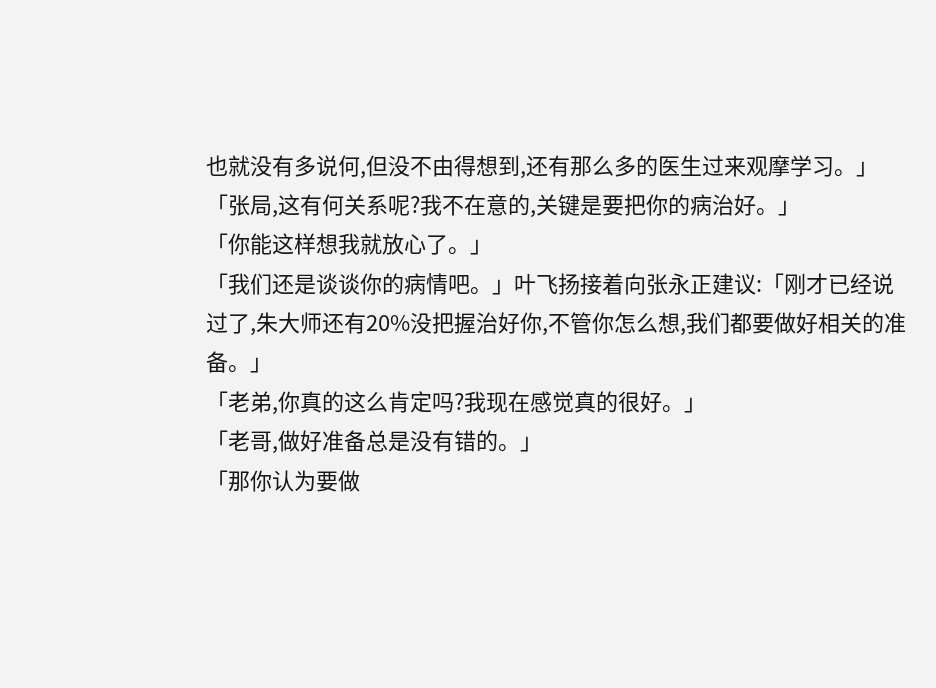也就没有多说何,但没不由得想到,还有那么多的医生过来观摩学习。」
「张局,这有何关系呢?我不在意的,关键是要把你的病治好。」
「你能这样想我就放心了。」
「我们还是谈谈你的病情吧。」叶飞扬接着向张永正建议:「刚才已经说过了,朱大师还有20%没把握治好你,不管你怎么想,我们都要做好相关的准备。」
「老弟,你真的这么肯定吗?我现在感觉真的很好。」
「老哥,做好准备总是没有错的。」
「那你认为要做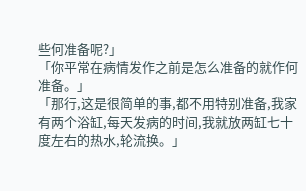些何准备呢?」
「你平常在病情发作之前是怎么准备的就作何准备。」
「那行,这是很简单的事,都不用特别准备,我家有两个浴缸,每天发病的时间,我就放两缸七十度左右的热水,轮流换。」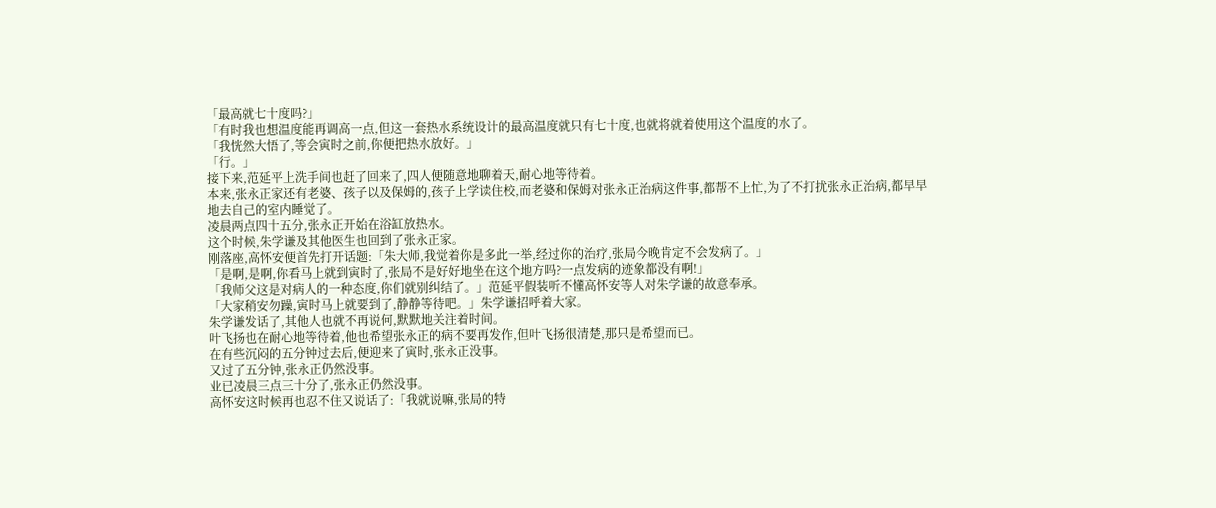「最高就七十度吗?」
「有时我也想温度能再调高一点,但这一套热水系统设计的最高温度就只有七十度,也就将就着使用这个温度的水了。
「我恍然大悟了,等会寅时之前,你便把热水放好。」
「行。」
接下来,范延平上洗手间也赶了回来了,四人便随意地聊着天,耐心地等待着。
本来,张永正家还有老婆、孩子以及保姆的,孩子上学读住校,而老婆和保姆对张永正治病这件事,都帮不上忙,为了不打扰张永正治病,都早早地去自己的室内睡觉了。
凌晨两点四十五分,张永正开始在浴缸放热水。
这个时候,朱学谦及其他医生也回到了张永正家。
刚落座,高怀安便首先打开话题:「朱大师,我觉着你是多此一举,经过你的治疗,张局今晚肯定不会发病了。」
「是啊,是啊,你看马上就到寅时了,张局不是好好地坐在这个地方吗?一点发病的迹象都没有啊!」
「我师父这是对病人的一种态度,你们就别纠结了。」范延平假装听不懂高怀安等人对朱学谦的故意奉承。
「大家稍安勿躁,寅时马上就要到了,静静等待吧。」朱学谦招呼着大家。
朱学谦发话了,其他人也就不再说何,默默地关注着时间。
叶飞扬也在耐心地等待着,他也希望张永正的病不要再发作,但叶飞扬很清楚,那只是希望而已。
在有些沉闷的五分钟过去后,便迎来了寅时,张永正没事。
又过了五分钟,张永正仍然没事。
业已凌晨三点三十分了,张永正仍然没事。
高怀安这时候再也忍不住又说话了:「我就说嘛,张局的特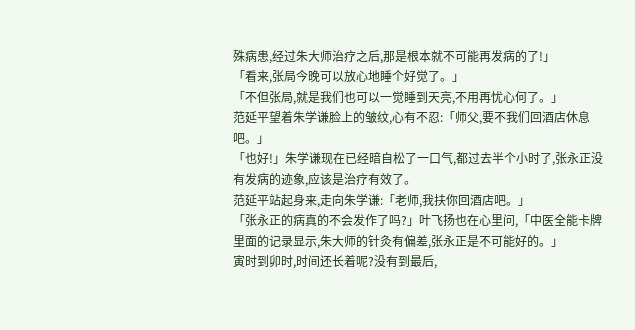殊病患,经过朱大师治疗之后,那是根本就不可能再发病的了!」
「看来,张局今晚可以放心地睡个好觉了。」
「不但张局,就是我们也可以一觉睡到天亮,不用再忧心何了。」
范延平望着朱学谦脸上的皱纹,心有不忍:「师父,要不我们回酒店休息吧。」
「也好!」朱学谦现在已经暗自松了一口气,都过去半个小时了,张永正没有发病的迹象,应该是治疗有效了。
范延平站起身来,走向朱学谦:「老师,我扶你回酒店吧。」
「张永正的病真的不会发作了吗?」叶飞扬也在心里问,「中医全能卡牌里面的记录显示,朱大师的针灸有偏差,张永正是不可能好的。」
寅时到卯时,时间还长着呢?没有到最后,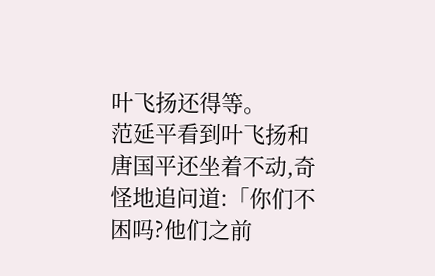叶飞扬还得等。
范延平看到叶飞扬和唐国平还坐着不动,奇怪地追问道:「你们不困吗?他们之前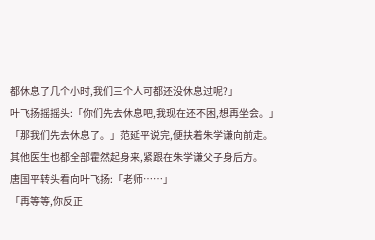都休息了几个小时,我们三个人可都还没休息过呢?」
叶飞扬摇摇头:「你们先去休息吧,我现在还不困,想再坐会。」
「那我们先去休息了。」范延平说完,便扶着朱学谦向前走。
其他医生也都全部霍然起身来,紧跟在朱学谦父子身后方。
唐国平转头看向叶飞扬:「老师……」
「再等等,你反正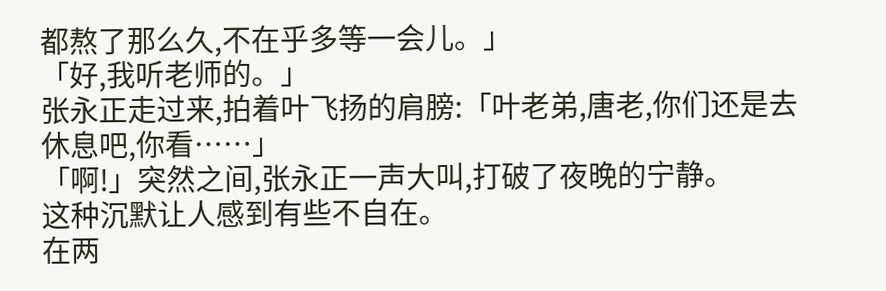都熬了那么久,不在乎多等一会儿。」
「好,我听老师的。」
张永正走过来,拍着叶飞扬的肩膀:「叶老弟,唐老,你们还是去休息吧,你看……」
「啊!」突然之间,张永正一声大叫,打破了夜晚的宁静。
这种沉默让人感到有些不自在。
在两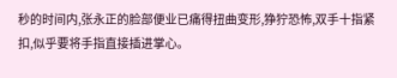秒的时间内,张永正的脸部便业已痛得扭曲变形,狰狞恐怖,双手十指紧扣,似乎要将手指直接插进掌心。